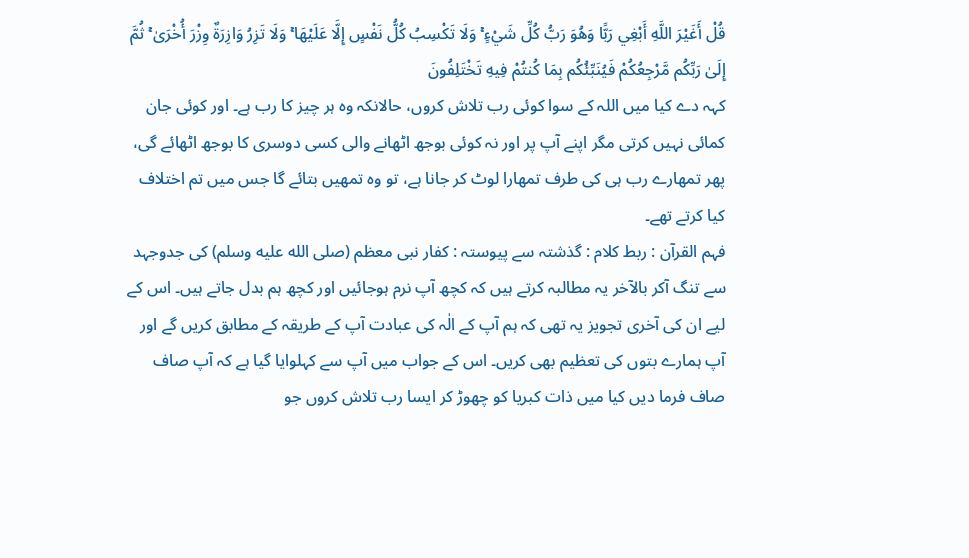قُلْ أَغَيْرَ اللَّهِ أَبْغِي رَبًّا وَهُوَ رَبُّ كُلِّ شَيْءٍ ۚ وَلَا تَكْسِبُ كُلُّ نَفْسٍ إِلَّا عَلَيْهَا ۚ وَلَا تَزِرُ وَازِرَةٌ وِزْرَ أُخْرَىٰ ۚ ثُمَّ إِلَىٰ رَبِّكُم مَّرْجِعُكُمْ فَيُنَبِّئُكُم بِمَا كُنتُمْ فِيهِ تَخْتَلِفُونَ
کہہ دے کیا میں اللہ کے سوا کوئی رب تلاش کروں، حالانکہ وہ ہر چیز کا رب ہے۔ اور کوئی جان کمائی نہیں کرتی مگر اپنے آپ پر اور نہ کوئی بوجھ اٹھانے والی کسی دوسری کا بوجھ اٹھائے گی، پھر تمھارے رب ہی کی طرف تمھارا لوٹ کر جانا ہے، تو وہ تمھیں بتائے گا جس میں تم اختلاف کیا کرتے تھے۔
فہم القرآن : ربط کلام : گذشتہ سے پیوستہ : کفار نبی معظم (صلى الله عليه وسلم) کی جدوجہد سے تنگ آکر بالآخر یہ مطالبہ کرتے ہیں کہ کچھ آپ نرم ہوجائیں اور کچھ ہم بدل جاتے ہیں۔ اس کے لیے ان کی آخری تجویز یہ تھی کہ ہم آپ کے الٰہ کی عبادت آپ کے طریقہ کے مطابق کریں گے اور آپ ہمارے بتوں کی تعظیم بھی کریں۔ اس کے جواب میں آپ سے کہلوایا گیا ہے کہ آپ صاف صاف فرما دیں کیا میں ذات کبریا کو چھوڑ کر ایسا رب تلاش کروں جو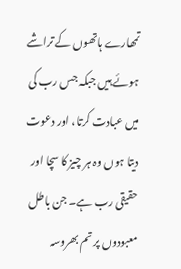تمھارے ہاتھوں کے تراشے ہوئے ہیں جبکہ جس رب کی میں عبادت کرتا، اور دعوت دیتا ہوں وہ ہر چیز کا سچا اور حقیقی رب ہے۔ جن باطل معبودوں پر تم بھروسہ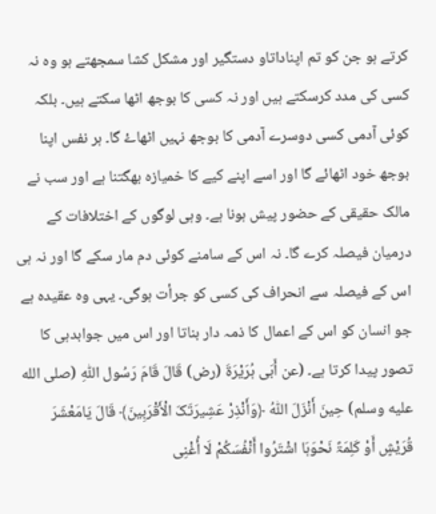کرتے ہو جن کو تم اپناداتاو دستگیر اور مشکل کشا سمجھتے ہو وہ نہ کسی کی مدد کرسکتے ہیں اور نہ کسی کا بوجھ اٹھا سکتے ہیں۔ بلکہ کوئی آدمی کسی دوسرے آدمی کا بوجھ نہیں اٹھاۓ گا۔ ہر نفس اپنا بوجھ خود اٹھائے گا اور اسے اپنے کیے کا خمیازہ بھگتنا ہے اور سب نے مالک حقیقی کے حضور پیش ہونا ہے۔ وہی لوگوں کے اختلافات کے درمیان فیصلہ کرے گا۔ نہ اس کے سامنے کوئی دم مار سکے گا اور نہ ہی اس کے فیصلہ سے انحراف کی کسی کو جرأت ہوگی۔ یہی وہ عقیدہ ہے جو انسان کو اس کے اعمال کا ذمہ دار بناتا اور اس میں جوابدہی کا تصور پیدا کرتا ہے۔ (عن أَبَی ہُرَیْرَۃَ (رض) قَالَ قَامَ رَسُول اللّٰہِ (صلى الله عليه وسلم) حِینَ أَنْزَلَ اللّٰہُ ﴿وَأَنْذِرْ عَشِیرَتَکَ الْأَقْرَبِینَ﴾ قَالَ یَامَعْشَرَ قُرَیْشٍ أَوْ کَلِمَۃً نَحْوَہَا اشْتَرُوا أَنْفُسَکُمْ لَا أُغْنِی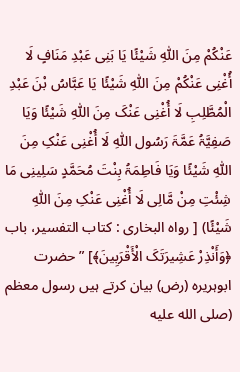عَنْکُمْ مِنَ اللّٰہِ شَیْئًا یَا بَنِی عَبْدِ مَنَافٍ لَا أُغْنِی عَنْکُمْ مِنَ اللّٰہِ شَیْئًا یَا عَبَّاسُ بْنَ عَبْدِ الْمُطَّلِبِ لَا أُغْنِی عَنْکَ مِنَ اللّٰہِ شَیْئًا وَیَا صَفِیَّۃُ عَمَّۃَ رَسُول اللّٰہِ لَا أُغْنِی عَنْکِ مِنَ اللّٰہِ شَیْئًا وَیَا فَاطِمَۃُ بِنْتَ مُحَمَّدٍ سَلِینِی مَا شِئْتِ مِنْ مَّالِی لَا أُغْنِی عَنْکِ مِنَ اللّٰہِ شَیْئًا) [ رواہ البخاری : کتاب التفسیر، باب ﴿وَأَنْذِرْ عَشِیرَتَکَ الْأَقْرَبِینَ﴾] ” حضرت ابوہریرہ (رض) بیان کرتے ہیں رسول معظم (صلى الله عليه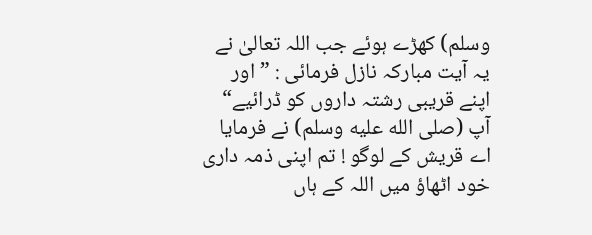وسلم) کھڑے ہوئے جب اللہ تعالیٰ نے یہ آیت مبارکہ نازل فرمائی : ” اور اپنے قریبی رشتہ داروں کو ڈرائیے“ آپ (صلى الله عليه وسلم) نے فرمایا اے قریش کے لوگو ! تم اپنی ذمہ داری خود اٹھاؤ میں اللہ کے ہاں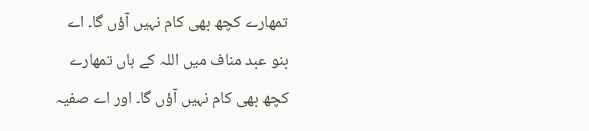تمھارے کچھ بھی کام نہیں آؤں گا۔ اے بنو عبد مناف میں اللہ کے ہاں تمھارے کچھ بھی کام نہیں آؤں گا۔ اور اے صفیہ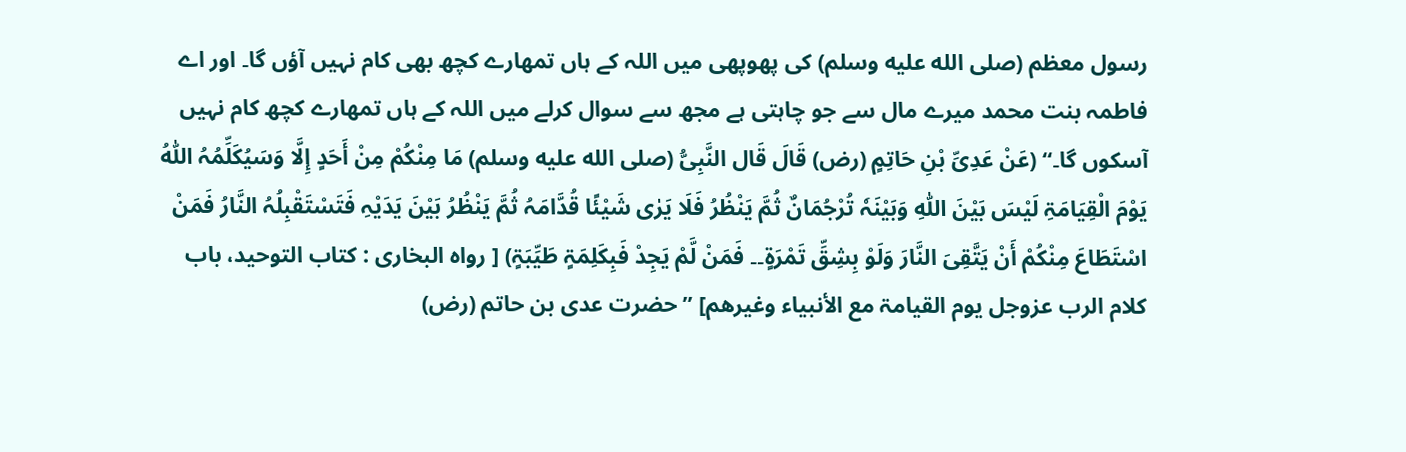رسول معظم (صلى الله عليه وسلم) کی پھوپھی میں اللہ کے ہاں تمھارے کچھ بھی کام نہیں آؤں گا۔ اور اے فاطمہ بنت محمد میرے مال سے جو چاہتی ہے مجھ سے سوال کرلے میں اللہ کے ہاں تمھارے کچھ کام نہیں آسکوں گا۔“ (عَنْ عَدِیِّ بْنِ حَاتِمٍ (رض) قَالَ قَال النَّبِیُّ (صلى الله عليه وسلم) مَا مِنْکُمْ مِنْ أَحَدٍ إِلَّا وَسَیُکَلِّمُہُ اللّٰہُ یَوْمَ الْقِیَامَۃِ لَیْسَ بَیْنَ اللّٰہِ وَبَیْنَہٗ تُرْجُمَانٌ ثُمَّ یَنْظُرُ فَلَا یَرٰی شَیْئًا قُدَّامَہُ ثُمَّ یَنْظُرُ بَیْنَ یَدَیْہِ فَتَسْتَقْبِلُہُ النَّارُ فَمَنْ اسْتَطَاعَ مِنْکُمْ أَنْ یَتَّقِیَ النَّارَ وَلَوْ بِشِقِّ تَمْرَۃٍ۔۔ فَمَنْ لَّمْ یَجِدْ فَبِکَلِمَۃٍ طَیِّبَۃٍ) [ رواہ البخاری : کتاب التوحید، باب کلام الرب عزوجل یوم القیامۃ مع الأنبیاء وغیرھم] ” حضرت عدی بن حاتم (رض)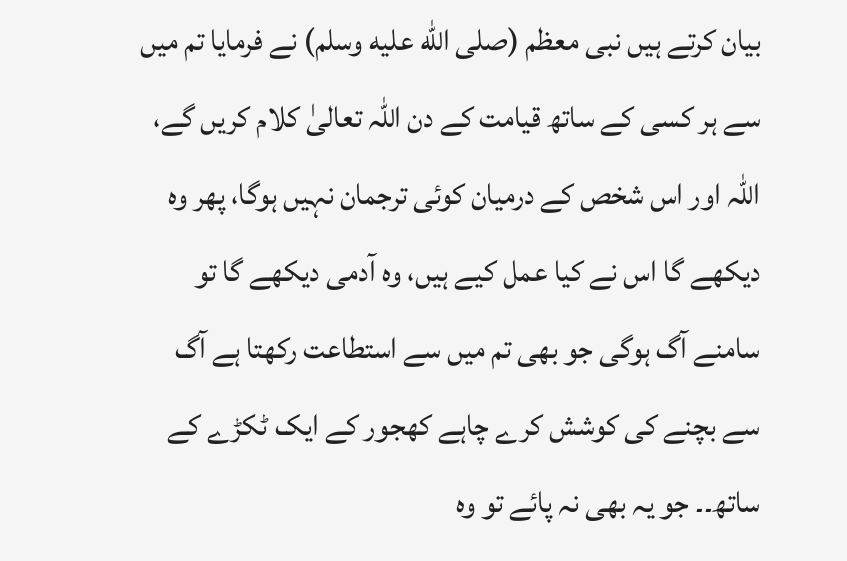بیان کرتے ہیں نبی معظم (صلى الله عليه وسلم) نے فرمایا تم میں سے ہر کسی کے ساتھ قیامت کے دن اللہ تعالیٰ کلام کریں گے، اللہ اور اس شخص کے درمیان کوئی ترجمان نہیں ہوگا، پھر وہ دیکھے گا اس نے کیا عمل کیے ہیں، وہ آدمی دیکھے گا تو سامنے آگ ہوگی جو بھی تم میں سے استطاعت رکھتا ہے آگ سے بچنے کی کوشش کرے چاہے کھجور کے ایک ٹکڑے کے ساتھ۔۔ جو یہ بھی نہ پائے تو وہ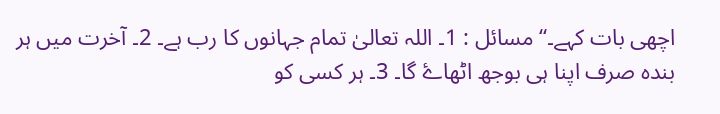اچھی بات کہے۔“ مسائل : 1۔ اللہ تعالیٰ تمام جہانوں کا رب ہے۔ 2۔ آخرت میں ہر بندہ صرف اپنا ہی بوجھ اٹھاۓ گا۔ 3۔ ہر کسی کو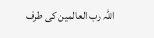اللہ رب العالمین کی طرف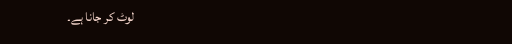لوٹ کر جانا ہے۔